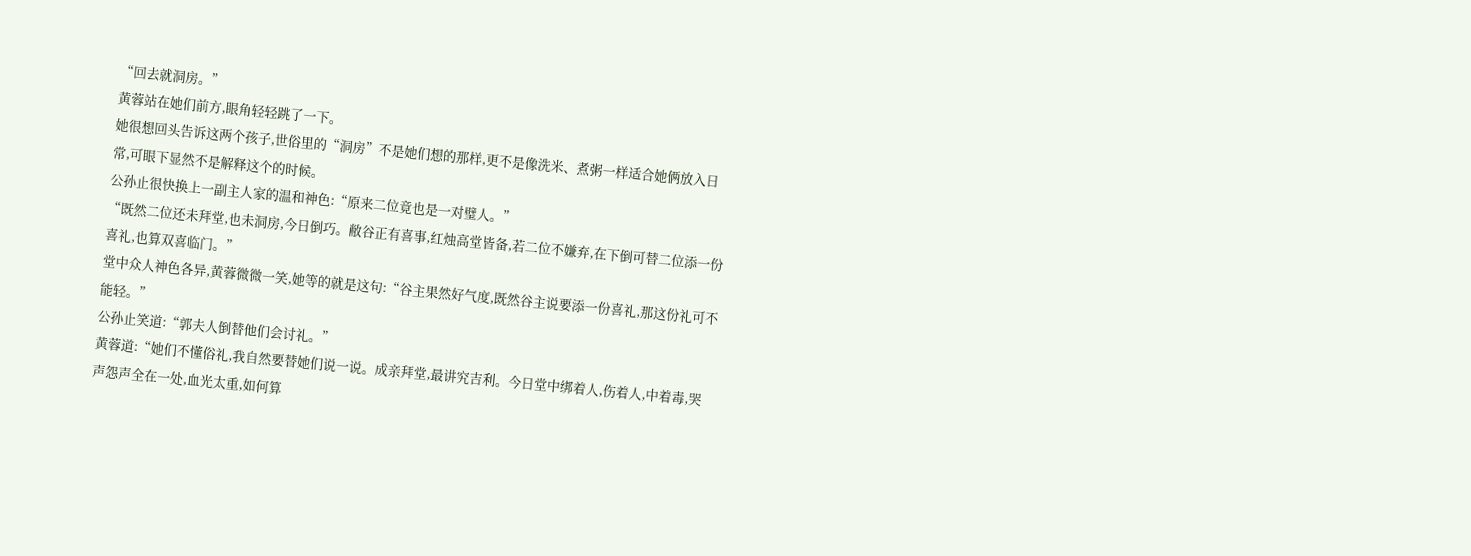“回去就洞房。”
黄蓉站在她们前方,眼角轻轻跳了一下。
她很想回头告诉这两个孩子,世俗里的“洞房”不是她们想的那样,更不是像洗米、煮粥一样适合她俩放入日常,可眼下显然不是解释这个的时候。
公孙止很快换上一副主人家的温和神色:“原来二位竟也是一对璧人。”
“既然二位还未拜堂,也未洞房,今日倒巧。敝谷正有喜事,红烛高堂皆备,若二位不嫌弃,在下倒可替二位添一份喜礼,也算双喜临门。”
堂中众人神色各异,黄蓉微微一笑,她等的就是这句:“谷主果然好气度,既然谷主说要添一份喜礼,那这份礼可不能轻。”
公孙止笑道:“郭夫人倒替他们会讨礼。”
黄蓉道:“她们不懂俗礼,我自然要替她们说一说。成亲拜堂,最讲究吉利。今日堂中绑着人,伤着人,中着毒,哭声怨声全在一处,血光太重,如何算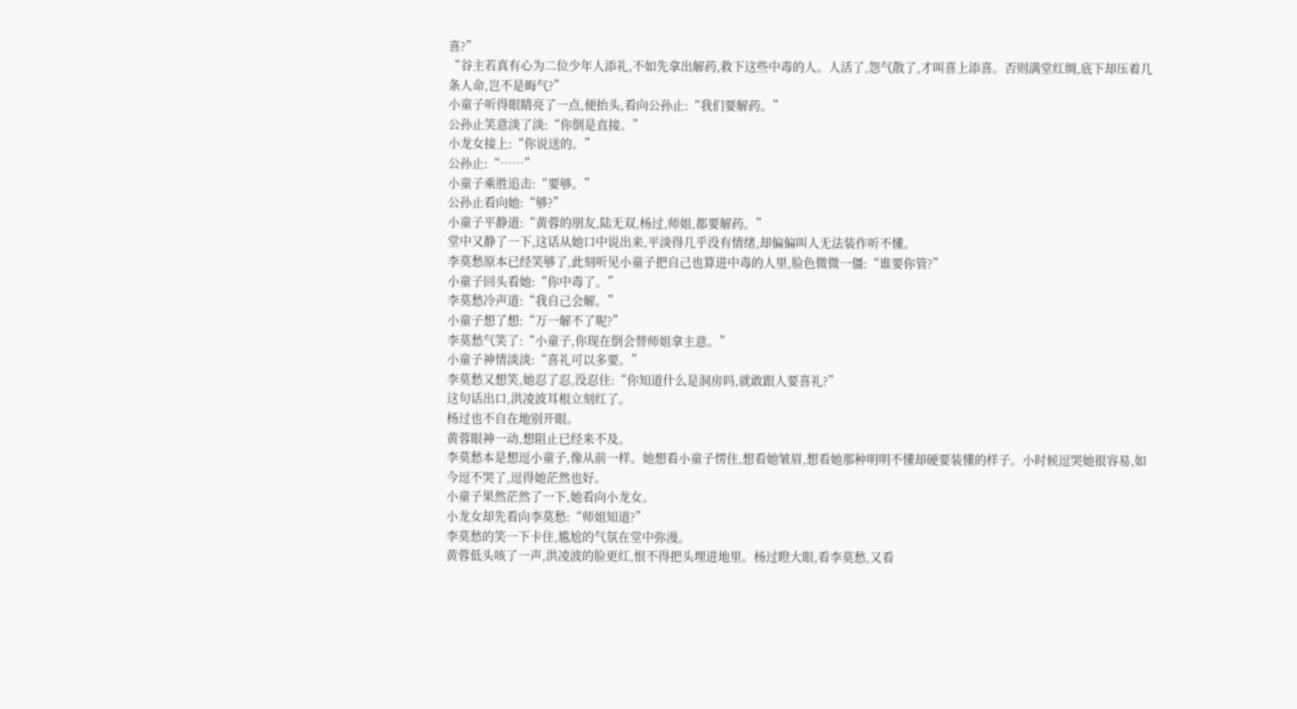喜?”
“谷主若真有心为二位少年人添礼,不如先拿出解药,救下这些中毒的人。人活了,怨气散了,才叫喜上添喜。否则满堂红绸,底下却压着几条人命,岂不是晦气?”
小童子听得眼睛亮了一点,便抬头,看向公孙止:“我们要解药。”
公孙止笑意淡了淡:“你倒是直接。”
小龙女接上:“你说送的。”
公孙止:“……”
小童子乘胜追击:“要够。”
公孙止看向她:“够?”
小童子平静道:“黄蓉的朋友,陆无双,杨过,师姐,都要解药。”
堂中又静了一下,这话从她口中说出来,平淡得几乎没有情绪,却偏偏叫人无法装作听不懂。
李莫愁原本已经笑够了,此刻听见小童子把自己也算进中毒的人里,脸色微微一僵:“谁要你管?”
小童子回头看她:“你中毒了。”
李莫愁冷声道:“我自己会解。”
小童子想了想:“万一解不了呢?”
李莫愁气笑了:“小童子,你现在倒会替师姐拿主意。”
小童子神情淡淡:“喜礼可以多要。”
李莫愁又想笑,她忍了忍,没忍住:“你知道什么是洞房吗,就敢跟人要喜礼?”
这句话出口,洪凌波耳根立刻红了。
杨过也不自在地别开眼。
黄蓉眼神一动,想阻止已经来不及。
李莫愁本是想逗小童子,像从前一样。她想看小童子愣住,想看她皱眉,想看她那种明明不懂却硬要装懂的样子。小时候逗哭她很容易,如今逗不哭了,逗得她茫然也好。
小童子果然茫然了一下,她看向小龙女。
小龙女却先看向李莫愁:“师姐知道?”
李莫愁的笑一下卡住,尴尬的气氛在堂中弥漫。
黄蓉低头咳了一声,洪凌波的脸更红,恨不得把头埋进地里。杨过瞪大眼,看李莫愁,又看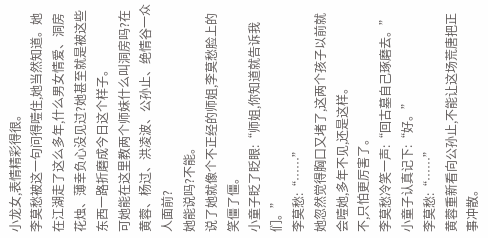小龙女,表情精彩得很。
李莫愁被这一句问得噎住,她当然知道。她在江湖走了这么多年,什么男女情爱、洞房花烛、薄幸负心没见过?她甚至就是被这些东西一路折磨成今日这个样子。
可她能在这里教两个师妹什么叫洞房吗?在黄蓉、杨过、洪凌波、公孙止、绝情谷一众人面前?
她能说吗?不能。
说了她就像个不正经的师姐,李莫愁脸上的笑僵了僵。
小童子眨了眨眼:“师姐,你知道就告诉我们。”
李莫愁:“……”
她忽然觉得胸口又堵了,这两个孩子以前就会噎她,多年不见,还是这样。
不,只怕更厉害了。
李莫愁冷笑一声:“回古墓自己琢磨去。”
小童子认真记下:“好。”
李莫愁:“……”
黄蓉重新看向公孙止,不能让这场荒唐把正事冲散。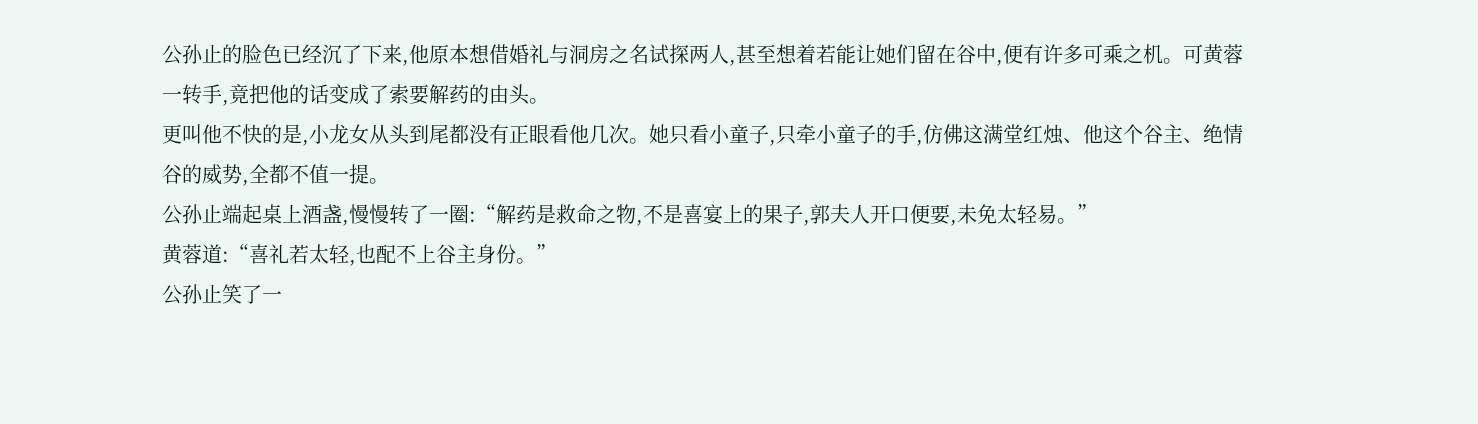公孙止的脸色已经沉了下来,他原本想借婚礼与洞房之名试探两人,甚至想着若能让她们留在谷中,便有许多可乘之机。可黄蓉一转手,竟把他的话变成了索要解药的由头。
更叫他不快的是,小龙女从头到尾都没有正眼看他几次。她只看小童子,只牵小童子的手,仿佛这满堂红烛、他这个谷主、绝情谷的威势,全都不值一提。
公孙止端起桌上酒盏,慢慢转了一圈:“解药是救命之物,不是喜宴上的果子,郭夫人开口便要,未免太轻易。”
黄蓉道:“喜礼若太轻,也配不上谷主身份。”
公孙止笑了一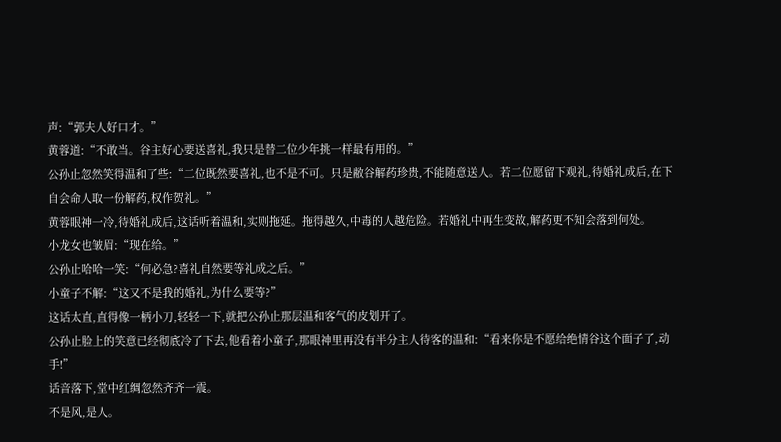声:“郭夫人好口才。”
黄蓉道:“不敢当。谷主好心要送喜礼,我只是替二位少年挑一样最有用的。”
公孙止忽然笑得温和了些:“二位既然要喜礼,也不是不可。只是敝谷解药珍贵,不能随意送人。若二位愿留下观礼,待婚礼成后,在下自会命人取一份解药,权作贺礼。”
黄蓉眼神一冷,待婚礼成后,这话听着温和,实则拖延。拖得越久,中毒的人越危险。若婚礼中再生变故,解药更不知会落到何处。
小龙女也皱眉:“现在给。”
公孙止哈哈一笑:“何必急?喜礼自然要等礼成之后。”
小童子不解:“这又不是我的婚礼,为什么要等?”
这话太直,直得像一柄小刀,轻轻一下,就把公孙止那层温和客气的皮划开了。
公孙止脸上的笑意已经彻底冷了下去,他看着小童子,那眼神里再没有半分主人待客的温和:“看来你是不愿给绝情谷这个面子了,动手!”
话音落下,堂中红绸忽然齐齐一震。
不是风,是人。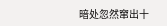暗处忽然窜出十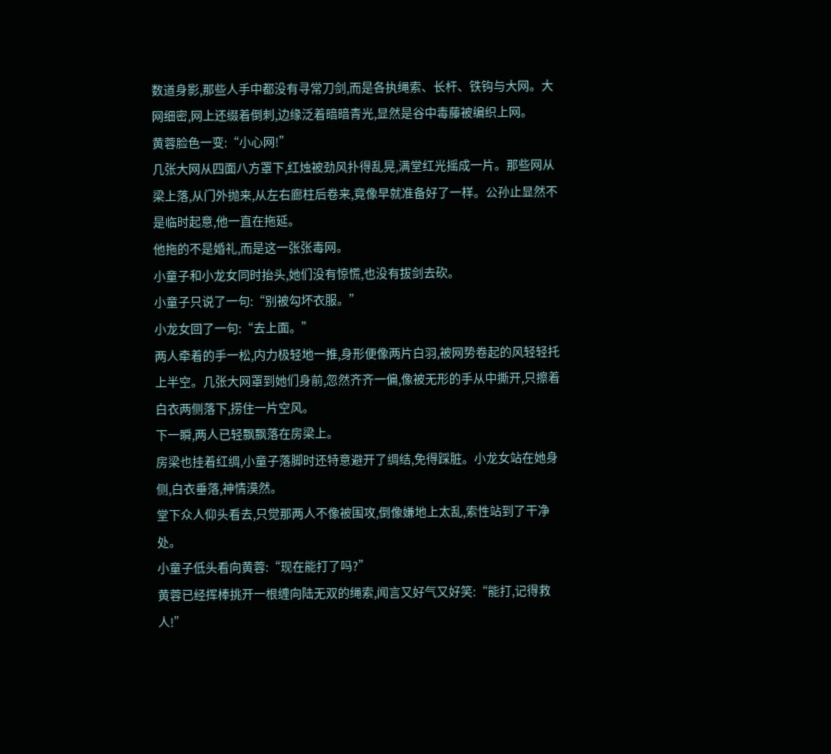数道身影,那些人手中都没有寻常刀剑,而是各执绳索、长杆、铁钩与大网。大网细密,网上还缀着倒刺,边缘泛着暗暗青光,显然是谷中毒藤被编织上网。
黄蓉脸色一变:“小心网!”
几张大网从四面八方罩下,红烛被劲风扑得乱晃,满堂红光摇成一片。那些网从梁上落,从门外抛来,从左右廊柱后卷来,竟像早就准备好了一样。公孙止显然不是临时起意,他一直在拖延。
他拖的不是婚礼,而是这一张张毒网。
小童子和小龙女同时抬头,她们没有惊慌,也没有拔剑去砍。
小童子只说了一句:“别被勾坏衣服。”
小龙女回了一句:“去上面。”
两人牵着的手一松,内力极轻地一推,身形便像两片白羽,被网势卷起的风轻轻托上半空。几张大网罩到她们身前,忽然齐齐一偏,像被无形的手从中撕开,只擦着白衣两侧落下,捞住一片空风。
下一瞬,两人已轻飘飘落在房梁上。
房梁也挂着红绸,小童子落脚时还特意避开了绸结,免得踩脏。小龙女站在她身侧,白衣垂落,神情漠然。
堂下众人仰头看去,只觉那两人不像被围攻,倒像嫌地上太乱,索性站到了干净处。
小童子低头看向黄蓉:“现在能打了吗?”
黄蓉已经挥棒挑开一根缠向陆无双的绳索,闻言又好气又好笑:“能打,记得救人!”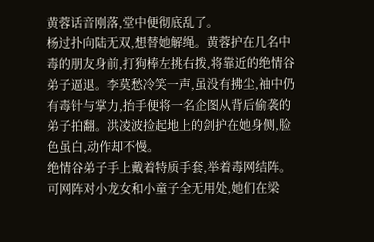黄蓉话音刚落,堂中便彻底乱了。
杨过扑向陆无双,想替她解绳。黄蓉护在几名中毒的朋友身前,打狗棒左挑右拨,将靠近的绝情谷弟子逼退。李莫愁冷笑一声,虽没有拂尘,袖中仍有毒针与掌力,抬手便将一名企图从背后偷袭的弟子拍翻。洪凌波捡起地上的剑护在她身侧,脸色虽白,动作却不慢。
绝情谷弟子手上戴着特质手套,举着毒网结阵。
可网阵对小龙女和小童子全无用处,她们在梁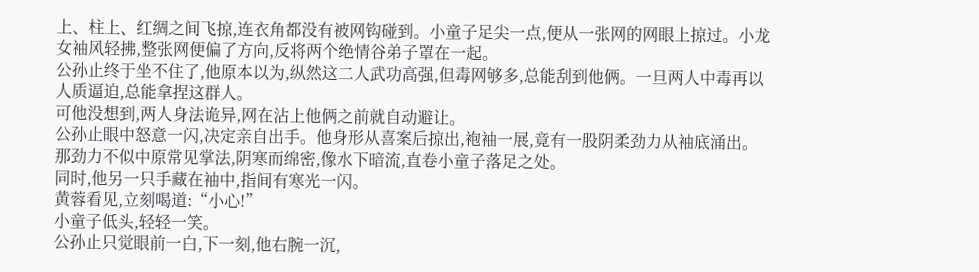上、柱上、红绸之间飞掠,连衣角都没有被网钩碰到。小童子足尖一点,便从一张网的网眼上掠过。小龙女袖风轻拂,整张网便偏了方向,反将两个绝情谷弟子罩在一起。
公孙止终于坐不住了,他原本以为,纵然这二人武功高强,但毒网够多,总能刮到他俩。一旦两人中毒再以人质逼迫,总能拿捏这群人。
可他没想到,两人身法诡异,网在沾上他俩之前就自动避让。
公孙止眼中怒意一闪,决定亲自出手。他身形从喜案后掠出,袍袖一展,竟有一股阴柔劲力从袖底涌出。那劲力不似中原常见掌法,阴寒而绵密,像水下暗流,直卷小童子落足之处。
同时,他另一只手藏在袖中,指间有寒光一闪。
黄蓉看见,立刻喝道:“小心!”
小童子低头,轻轻一笑。
公孙止只觉眼前一白,下一刻,他右腕一沉,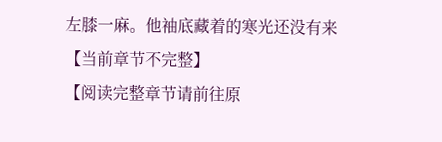左膝一麻。他袖底藏着的寒光还没有来
【当前章节不完整】
【阅读完整章节请前往原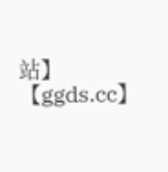站】
【ggds.cc】